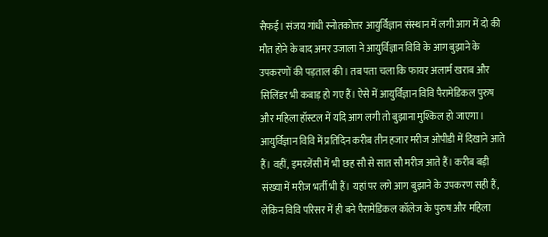सैफई। संजय गांधी स्नोतकोत्तर आयुर्विज्ञान संस्थान में लगी आग में दो की मौत होने के बाद अमर उजाला ने आयुर्विज्ञान विवि के आग बुझाने के उपकरणों की पड़ताल की। तब पता चला कि फायर अलार्म खराब और सिलिंडर भी कबाड़ हो गए हैं। ऐसे में आयुर्विज्ञान विवि पैरामेडिकल पुरुष और महिला हॉस्टल में यदि आग लगी तो बुझाना मुश्किल हो जाएगा।
आयुर्विज्ञान विवि में प्रतिदिन करीब तीन हजार मरीज ओपीडी में दिखाने आते हैं। वहीं, इमरजेंसी में भी छह सौ से सात सौ मरीज आते हैं। करीब बड़ी संख्या में मरीज भर्ती भी हैं। यहां पर लगे आग बुझाने के उपकरण सही हैं, लेकिन विवि परिसर में ही बने पैरामेडिकल कॉलेज के पुरुष और महिला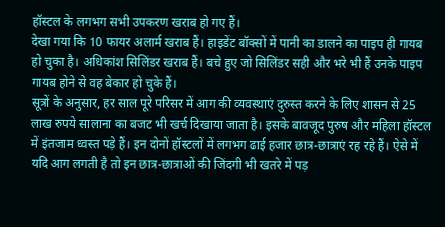हॉस्टल के लगभग सभी उपकरण खराब हो गए हैं।
देखा गया कि 10 फायर अलार्म खराब हैं। हाइडेंट बॉक्सों में पानी का डालने का पाइप ही गायब हो चुका है। अधिकांश सिलिंडर खराब हैं। बचे हुए जो सिलिंडर सही और भरे भी हैं उनके पाइप गायब होने से वह बेकार हो चुके हैं।
सूत्रों के अनुसार, हर साल पूरे परिसर में आग की व्यवस्थाएं दुरुस्त करने के लिए शासन से 25 लाख रुपये सालाना का बजट भी खर्च दिखाया जाता है। इसके बावजूद पुरुष और महिला हॉस्टल में इंतजाम ध्वस्त पड़े हैं। इन दोनों हॉस्टलों में लगभग ढाई हजार छात्र-छात्राएं रह रहे हैं। ऐसे में यदि आग लगती है तो इन छात्र-छात्राओं की जिंदगी भी खतरे में पड़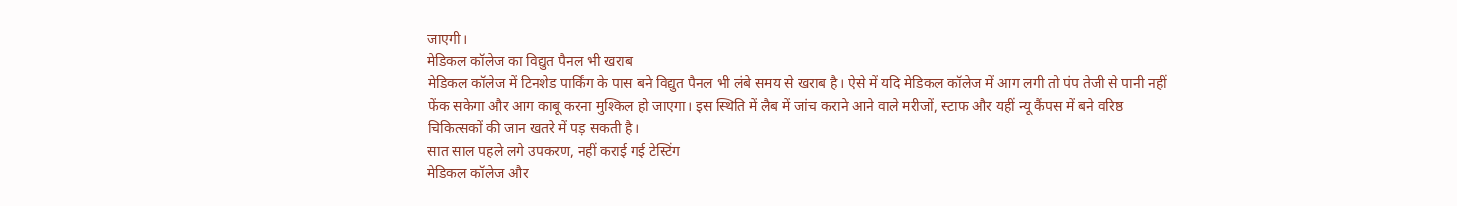जाएगी।
मेडिकल कॉलेज का विद्युत पैनल भी खराब
मेडिकल कॉलेज में टिनशेड पार्किंग के पास बने विद्युत पैनल भी लंबे समय से खराब है। ऐसे में यदि मेडिकल कॉलेज में आग लगी तो पंप तेजी से पानी नहीं फेंक सकेगा और आग काबू करना मुश्किल हो जाएगा। इस स्थिति में लैब में जांच कराने आने वाले मरीजों, स्टाफ और यहीं न्यू कैंपस में बने वरिष्ठ चिकित्सकों की जान खतरे में पड़ सकती है।
सात साल पहले लगे उपकरण, नहीं कराई गई टेस्टिंग
मेडिकल कॉलेज और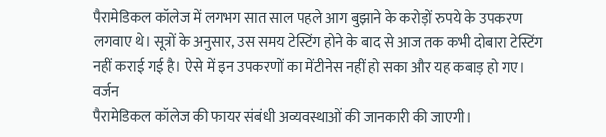पैरामेडिकल कॉलेज में लगभग सात साल पहले आग बुझाने के करोड़ों रुपये के उपकरण लगवाए थे। सूत्रों के अनुसार, उस समय टेस्टिंग होने के बाद से आज तक कभी दोबारा टेस्टिंग नहीं कराई गई है। ऐसे में इन उपकरणों का मेंटीनेस नहीं हो सका और यह कबाड़ हो गए।
वर्जन
पैरामेडिकल कॉलेज की फायर संबंधी अव्यवस्थाओं की जानकारी की जाएगी।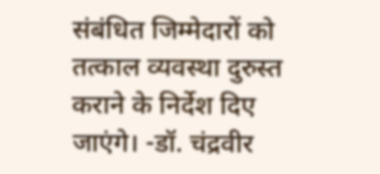संबंधित जिम्मेदारों को तत्काल व्यवस्था दुरुस्त कराने के निर्देश दिए जाएंगे। -डॉ. चंद्रवीर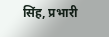सिंह, प्रभारी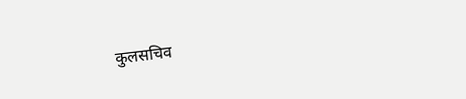कुलसचिव